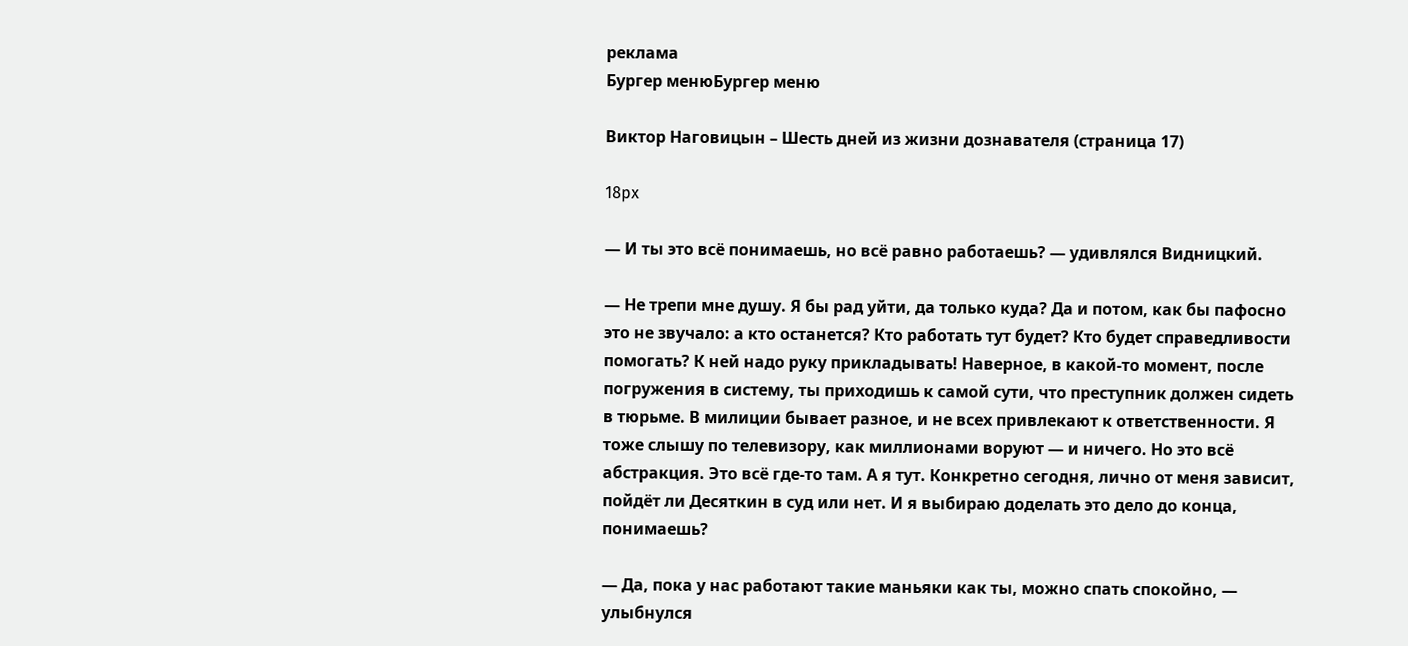реклама
Бургер менюБургер меню

Виктор Наговицын – Шесть дней из жизни дознавателя (страница 17)

18px

— И ты это всё понимаешь, но всё равно работаешь? — удивлялся Видницкий.

— Не трепи мне душу. Я бы рад уйти, да только куда? Да и потом, как бы пафосно это не звучало: а кто останется? Кто работать тут будет? Кто будет справедливости помогать? К ней надо руку прикладывать! Наверное, в какой-то момент, после погружения в систему, ты приходишь к самой сути, что преступник должен сидеть в тюрьме. В милиции бывает разное, и не всех привлекают к ответственности. Я тоже слышу по телевизору, как миллионами воруют — и ничего. Но это всё абстракция. Это всё где-то там. А я тут. Конкретно сегодня, лично от меня зависит, пойдёт ли Десяткин в суд или нет. И я выбираю доделать это дело до конца, понимаешь?

— Да, пока у нас работают такие маньяки как ты, можно спать спокойно, — улыбнулся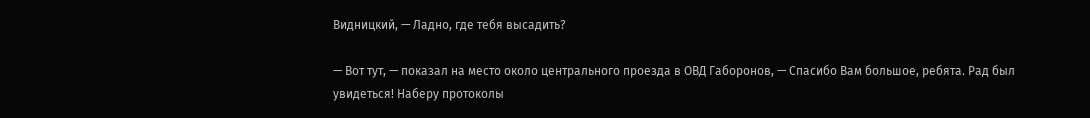Видницкий, — Ладно, где тебя высадить?

— Вот тут, — показал на место около центрального проезда в ОВД Габоронов, — Спасибо Вам большое, ребята. Рад был увидеться! Наберу протоколы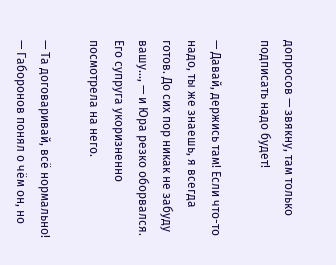допросов — звякну, там только подписать надо будет!

— Давай, держись там! Если что-то надо, ты же знаешь, я всегда готов. До сих пор никак не забуду вашу…, — и Юра резко оборвался. Его супруга укоризненно посмотрела на него.

— Та договаривай, всё нормально! — Габоронов понял о чём он, но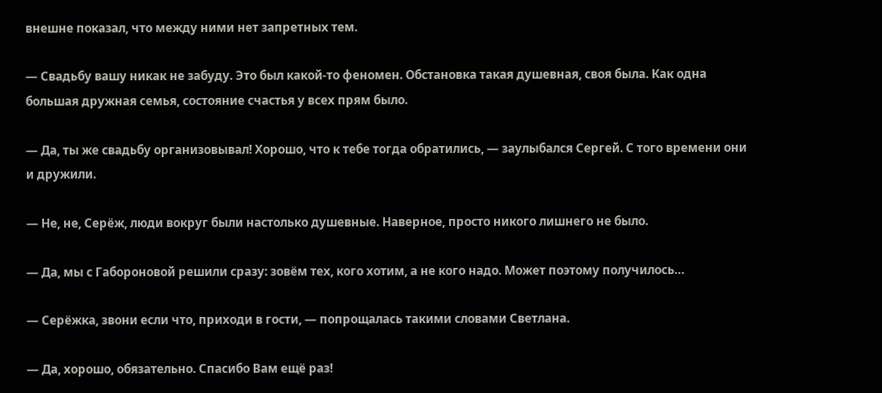внешне показал, что между ними нет запретных тем.

— Свадьбу вашу никак не забуду. Это был какой-то феномен. Обстановка такая душевная, своя была. Как одна большая дружная семья, состояние счастья у всех прям было.

— Да, ты же свадьбу организовывал! Хорошо, что к тебе тогда обратились, — заулыбался Сергей. С того времени они и дружили.

— Не, не, Серёж, люди вокруг были настолько душевные. Наверное, просто никого лишнего не было.

— Да, мы с Габороновой решили сразу: зовём тех, кого хотим, а не кого надо. Может поэтому получилось…

— Серёжка, звони если что, приходи в гости, — попрощалась такими словами Светлана.

— Да, хорошо, обязательно. Спасибо Вам ещё раз!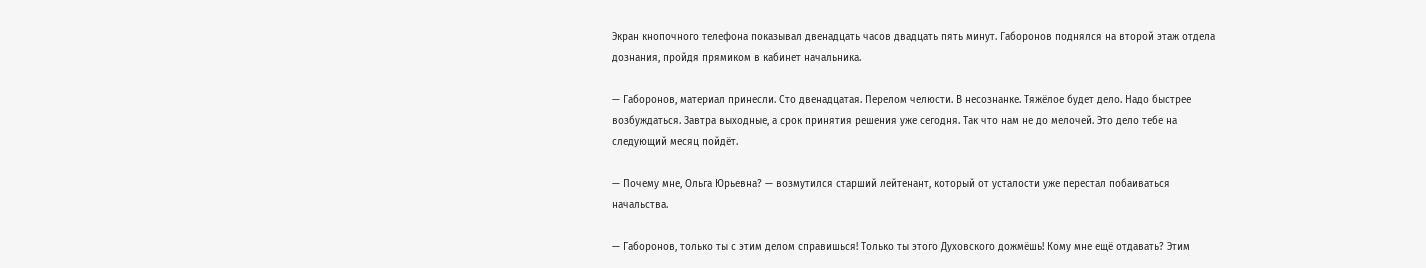Экран кнопочного телефона показывал двенадцать часов двадцать пять минут. Габоронов поднялся на второй этаж отдела дознания, пройдя прямиком в кабинет начальника.

— Габоронов, материал принесли. Сто двенадцатая. Перелом челюсти. В несознанке. Тяжёлое будет дело. Надо быстрее возбуждаться. Завтра выходные, а срок принятия решения уже сегодня. Так что нам не до мелочей. Это дело тебе на следующий месяц пойдёт.

— Почему мне, Ольга Юрьевна? — возмутился старший лейтенант, который от усталости уже перестал побаиваться начальства.

— Габоронов, только ты с этим делом справишься! Только ты этого Духовского дожмёшь! Кому мне ещё отдавать? Этим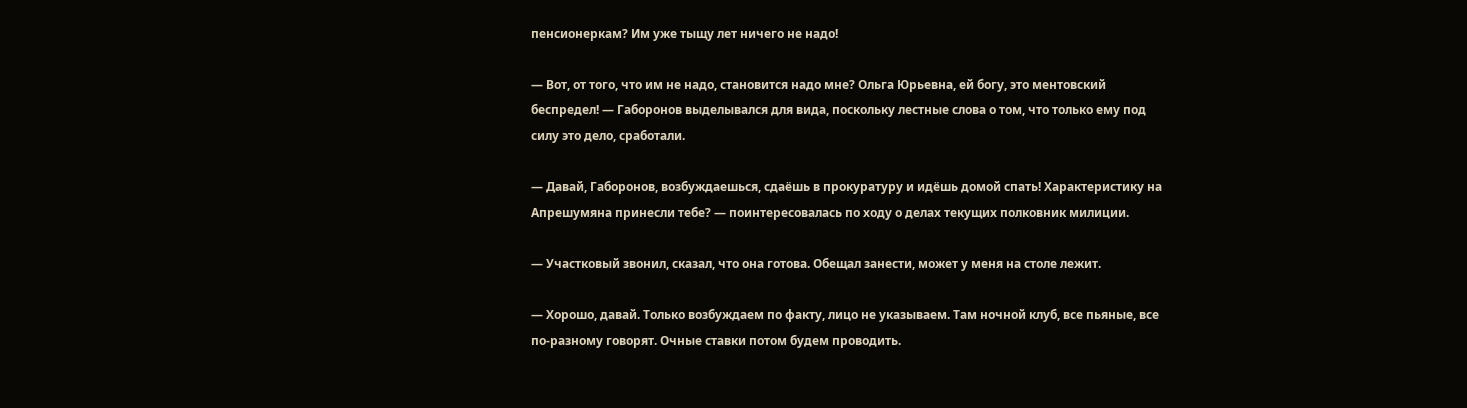пенсионеркам? Им уже тыщу лет ничего не надо!

— Вот, от того, что им не надо, становится надо мне? Ольга Юрьевна, ей богу, это ментовский беспредел! — Габоронов выделывался для вида, поскольку лестные слова о том, что только ему под силу это дело, сработали.

— Давай, Габоронов, возбуждаешься, сдаёшь в прокуратуру и идёшь домой спать! Характеристику на Апрешумяна принесли тебе? — поинтересовалась по ходу о делах текущих полковник милиции.

— Участковый звонил, сказал, что она готова. Обещал занести, может у меня на столе лежит.

— Хорошо, давай. Только возбуждаем по факту, лицо не указываем. Там ночной клуб, все пьяные, все по-разному говорят. Очные ставки потом будем проводить.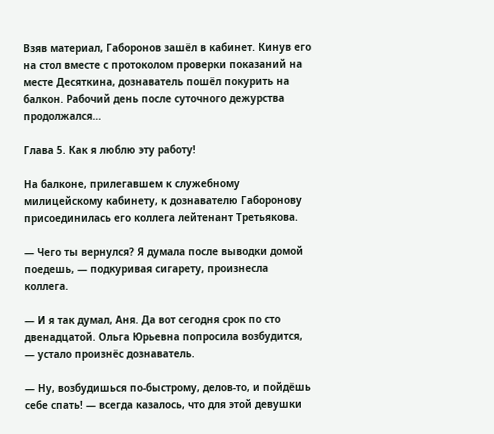Взяв материал, Габоронов зашёл в кабинет. Кинув его на стол вместе с протоколом проверки показаний на месте Десяткина, дознаватель пошёл покурить на балкон. Рабочий день после суточного дежурства продолжался…

Глава 5. Как я люблю эту работу!

На балконе, прилегавшем к служебному милицейскому кабинету, к дознавателю Габоронову присоединилась его коллега лейтенант Третьякова.

— Чего ты вернулся? Я думала после выводки домой поедешь, — подкуривая сигарету, произнесла коллега.

— И я так думал, Аня. Да вот сегодня срок по сто двенадцатой. Ольга Юрьевна попросила возбудится, — устало произнёс дознаватель.

— Ну, возбудишься по-быстрому, делов-то, и пойдёшь себе спать! — всегда казалось, что для этой девушки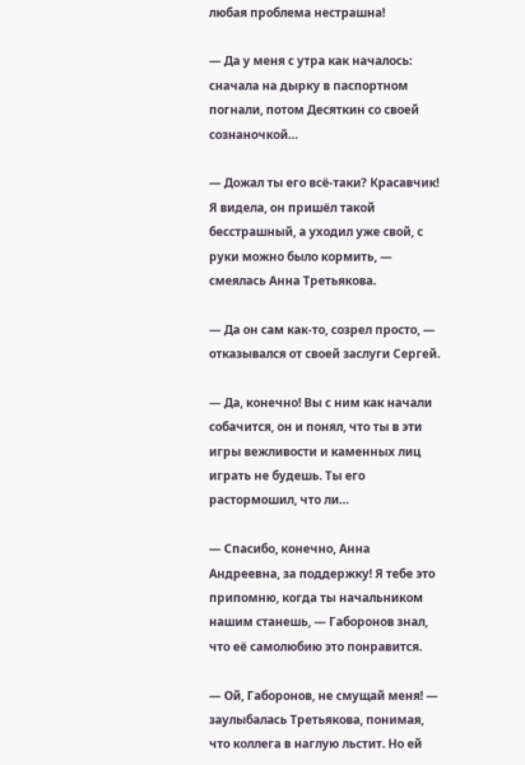любая проблема нестрашна!

— Да у меня с утра как началось: сначала на дырку в паспортном погнали, потом Десяткин со своей сознаночкой…

— Дожал ты его всё-таки? Красавчик! Я видела, он пришёл такой бесстрашный, а уходил уже свой, с руки можно было кормить, — смеялась Анна Третьякова.

— Да он сам как-то, созрел просто, — отказывался от своей заслуги Сергей.

— Да, конечно! Вы с ним как начали собачится, он и понял, что ты в эти игры вежливости и каменных лиц играть не будешь. Ты его растормошил, что ли…

— Спасибо, конечно, Анна Андреевна, за поддержку! Я тебе это припомню, когда ты начальником нашим станешь, — Габоронов знал, что её самолюбию это понравится.

— Ой, Габоронов, не смущай меня! — заулыбалась Третьякова, понимая, что коллега в наглую льстит. Но ей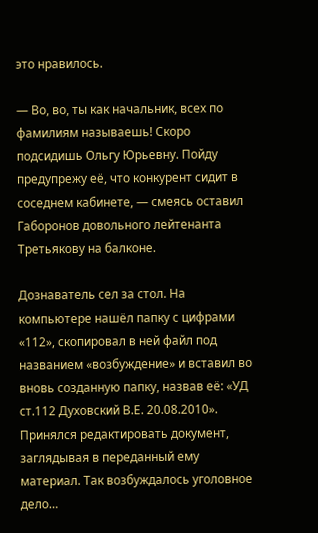это нравилось.

— Во, во, ты как начальник, всех по фамилиям называешь! Скоро подсидишь Ольгу Юрьевну. Пойду предупрежу её, что конкурент сидит в соседнем кабинете, — смеясь оставил Габоронов довольного лейтенанта Третьякову на балконе.

Дознаватель сел за стол. На компьютере нашёл папку с цифрами «112», скопировал в ней файл под названием «возбуждение» и вставил во вновь созданную папку, назвав её: «УД ст.112 Духовский В.Е. 20.08.2010». Принялся редактировать документ, заглядывая в переданный ему материал. Так возбуждалось уголовное дело…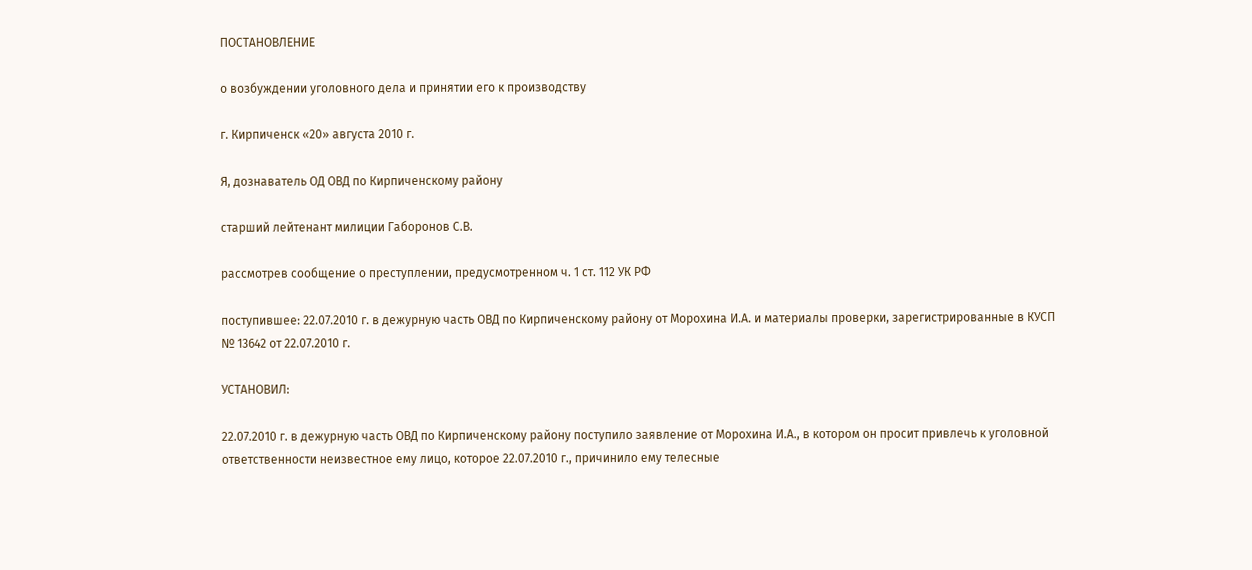ПОСТАНОВЛЕНИЕ

о возбуждении уголовного дела и принятии его к производству

г. Кирпиченск «20» августа 2010 г.

Я, дознаватель ОД ОВД по Кирпиченскому району

старший лейтенант милиции Габоронов С.В.

рассмотрев сообщение о преступлении, предусмотренном ч. 1 ст. 112 УК РФ

поступившее: 22.07.2010 г. в дежурную часть ОВД по Кирпиченскому району от Морохина И.А. и материалы проверки, зарегистрированные в КУСП № 13642 от 22.07.2010 г.

УСТАНОВИЛ:

22.07.2010 г. в дежурную часть ОВД по Кирпиченскому району поступило заявление от Морохина И.А., в котором он просит привлечь к уголовной ответственности неизвестное ему лицо, которое 22.07.2010 г., причинило ему телесные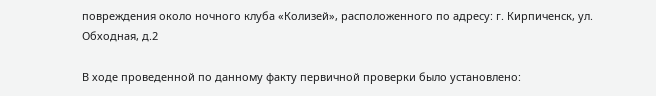повреждения около ночного клуба «Колизей», расположенного по адресу: г. Кирпиченск, ул. Обходная, д.2

В ходе проведенной по данному факту первичной проверки было установлено: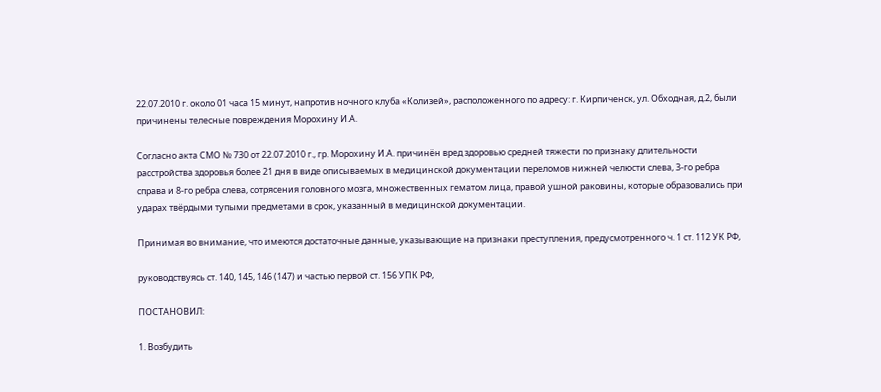22.07.2010 г. около 01 часа 15 минут, напротив ночного клуба «Колизей», расположенного по адресу: г. Кирпиченск, ул. Обходная, д.2, были причинены телесные повреждения Морохину И.А.

Согласно акта СМО № 730 от 22.07.2010 г., гр. Морохину И.А. причинён вред здоровью средней тяжести по признаку длительности расстройства здоровья более 21 дня в виде описываемых в медицинской документации переломов нижней челюсти слева, 3-го ребра справа и 8-го ребра слева, сотрясения головного мозга, множественных гематом лица, правой ушной раковины, которые образовались при ударах твёрдыми тупыми предметами в срок, указанный в медицинской документации.

Принимая во внимание, что имеются достаточные данные, указывающие на признаки преступления, предусмотренного ч. 1 ст. 112 УК РФ,

руководствуясь ст. 140, 145, 146 (147) и частью первой ст. 156 УПК РФ,

ПОСТАНОВИЛ:

1. Возбудить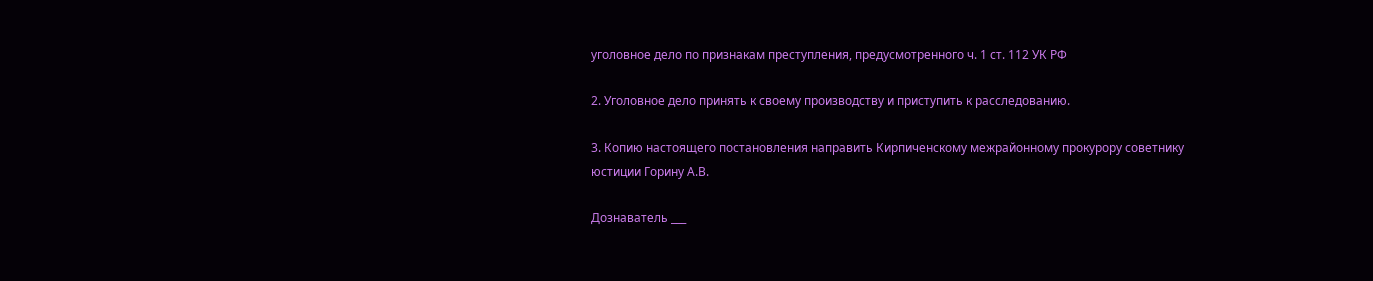уголовное дело по признакам преступления, предусмотренного ч. 1 ст. 112 УК РФ

2. Уголовное дело принять к своему производству и приступить к расследованию.

3. Копию настоящего постановления направить Кирпиченскому межрайонному прокурору советнику юстиции Горину А.В.

Дознаватель ___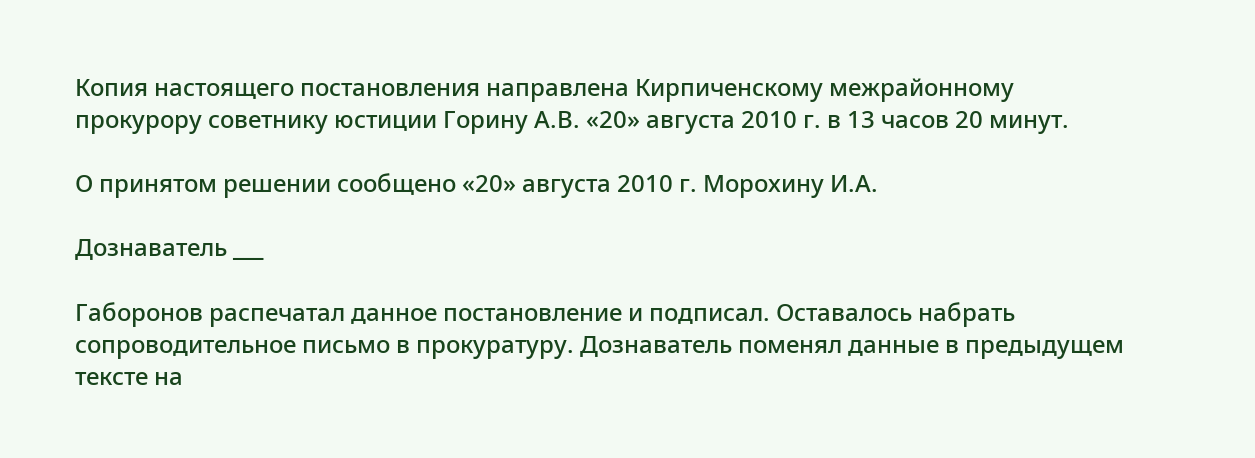Копия настоящего постановления направлена Кирпиченскому межрайонному прокурору советнику юстиции Горину А.В. «20» августа 2010 г. в 13 часов 20 минут.

О принятом решении сообщено «20» августа 2010 г. Морохину И.А.

Дознаватель ___

Габоронов распечатал данное постановление и подписал. Оставалось набрать сопроводительное письмо в прокуратуру. Дознаватель поменял данные в предыдущем тексте на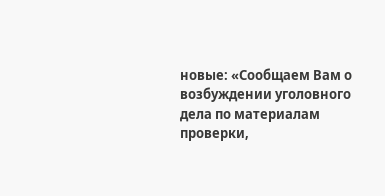новые: «Сообщаем Вам о возбуждении уголовного дела по материалам проверки,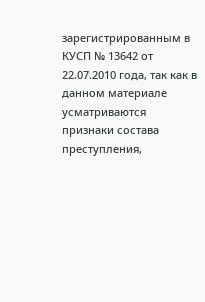зарегистрированным в КУСП № 13642 от 22.07.2010 года, так как в данном материале усматриваются признаки состава преступления,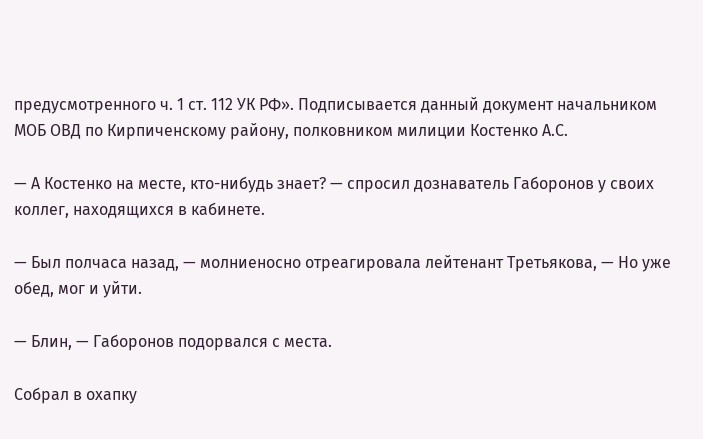предусмотренного ч. 1 ст. 112 УК РФ». Подписывается данный документ начальником МОБ ОВД по Кирпиченскому району, полковником милиции Костенко А.С.

— А Костенко на месте, кто-нибудь знает? — спросил дознаватель Габоронов у своих коллег, находящихся в кабинете.

— Был полчаса назад, — молниеносно отреагировала лейтенант Третьякова, — Но уже обед, мог и уйти.

— Блин, — Габоронов подорвался с места.

Собрал в охапку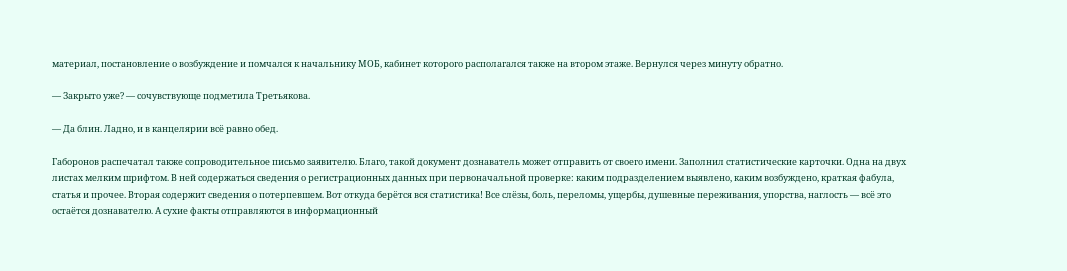материал, постановление о возбуждение и помчался к начальнику МОБ, кабинет которого располагался также на втором этаже. Вернулся через минуту обратно.

— Закрыто уже? — сочувствующе подметила Третьякова.

— Да блин. Ладно, и в канцелярии всё равно обед.

Габоронов распечатал также сопроводительное письмо заявителю. Благо, такой документ дознаватель может отправить от своего имени. Заполнил статистические карточки. Одна на двух листах мелким шрифтом. В ней содержаться сведения о регистрационных данных при первоначальной проверке: каким подразделением выявлено, каким возбуждено, краткая фабула, статья и прочее. Вторая содержит сведения о потерпевшем. Вот откуда берётся вся статистика! Все слёзы, боль, переломы, ущербы, душевные переживания, упорства, наглость — всё это остаётся дознавателю. А сухие факты отправляются в информационный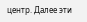центр. Далее эти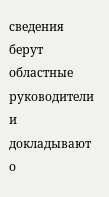сведения берут областные руководители и докладывают о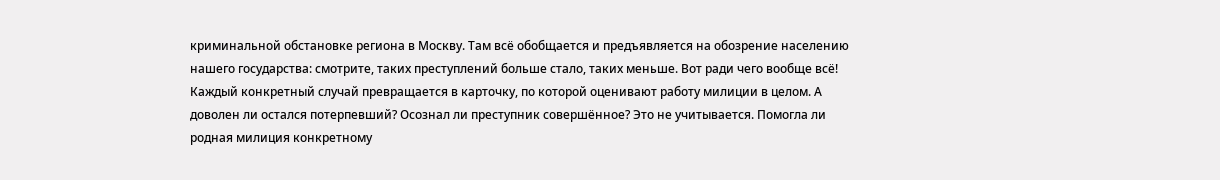криминальной обстановке региона в Москву. Там всё обобщается и предъявляется на обозрение населению нашего государства: смотрите, таких преступлений больше стало, таких меньше. Вот ради чего вообще всё! Каждый конкретный случай превращается в карточку, по которой оценивают работу милиции в целом. А доволен ли остался потерпевший? Осознал ли преступник совершённое? Это не учитывается. Помогла ли родная милиция конкретному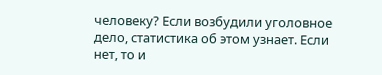человеку? Если возбудили уголовное дело, статистика об этом узнает. Если нет, то и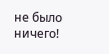не было ничего!